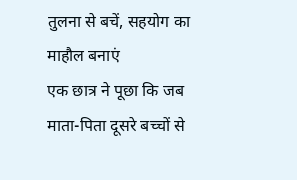तुलना से बचें, सहयोग का माहौल बनाएं
एक छात्र ने पूछा कि जब माता-पिता दूसरे बच्चों से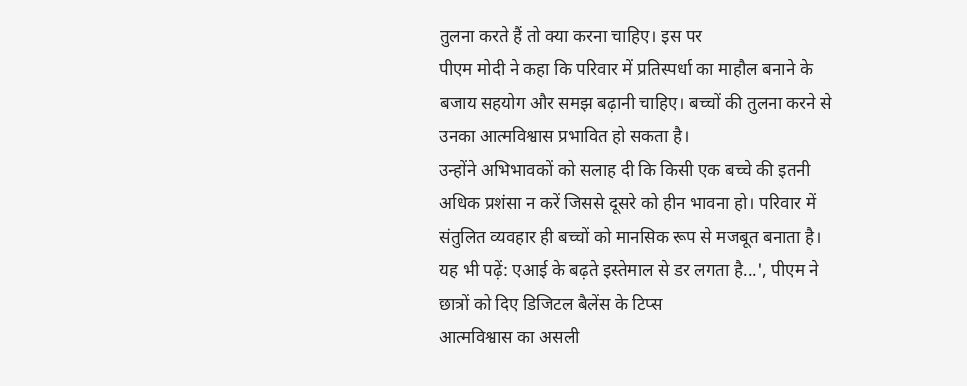तुलना करते हैं तो क्या करना चाहिए। इस पर
पीएम मोदी ने कहा कि परिवार में प्रतिस्पर्धा का माहौल बनाने के बजाय सहयोग और समझ बढ़ानी चाहिए। बच्चों की तुलना करने से उनका आत्मविश्वास प्रभावित हो सकता है।
उन्होंने अभिभावकों को सलाह दी कि किसी एक बच्चे की इतनी अधिक प्रशंसा न करें जिससे दूसरे को हीन भावना हो। परिवार में संतुलित व्यवहार ही बच्चों को मानसिक रूप से मजबूत बनाता है।
यह भी पढ़ें: एआई के बढ़ते इस्तेमाल से डर लगता है...', पीएम ने छात्रों को दिए डिजिटल बैलेंस के टिप्स
आत्मविश्वास का असली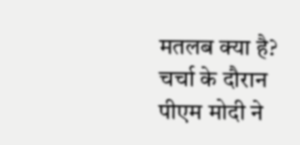मतलब क्या है?
चर्चा के दौरान पीएम मोदी ने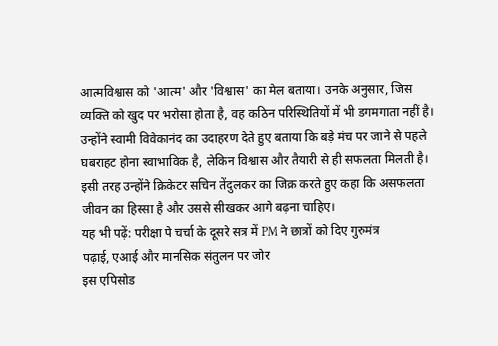आत्मविश्वास को 'आत्म' और 'विश्वास' का मेल बताया। उनके अनुसार, जिस व्यक्ति को खुद पर भरोसा होता है, वह कठिन परिस्थितियों में भी डगमगाता नहीं है।
उन्होंने स्वामी विवेकानंद का उदाहरण देते हुए बताया कि बड़े मंच पर जाने से पहले घबराहट होना स्वाभाविक है, लेकिन विश्वास और तैयारी से ही सफलता मिलती है। इसी तरह उन्होंने क्रिकेटर सचिन तेंदुलकर का जिक्र करते हुए कहा कि असफलता जीवन का हिस्सा है और उससे सीखकर आगे बढ़ना चाहिए।
यह भी पढ़ें: परीक्षा पे चर्चा के दूसरे सत्र में PM ने छात्रों को दिए गुरुमंत्र
पढ़ाई, एआई और मानसिक संतुलन पर जोर
इस एपिसोड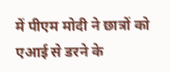में पीएम मोदी ने छात्रों को एआई से डरने के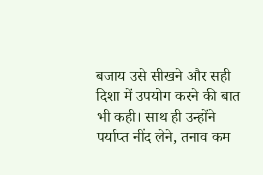बजाय उसे सीखने और सही दिशा में उपयोग करने की बात भी कही। साथ ही उन्होंने पर्याप्त नींद लेने, तनाव कम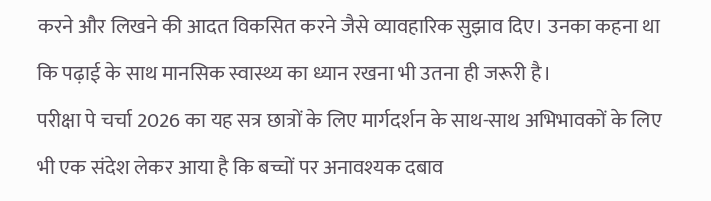करने और लिखने की आदत विकसित करने जैसे व्यावहारिक सुझाव दिए। उनका कहना था कि पढ़ाई के साथ मानसिक स्वास्थ्य का ध्यान रखना भी उतना ही जरूरी है।
परीक्षा पे चर्चा 2026 का यह सत्र छात्रों के लिए मार्गदर्शन के साथ-साथ अभिभावकों के लिए भी एक संदेश लेकर आया है कि बच्चों पर अनावश्यक दबाव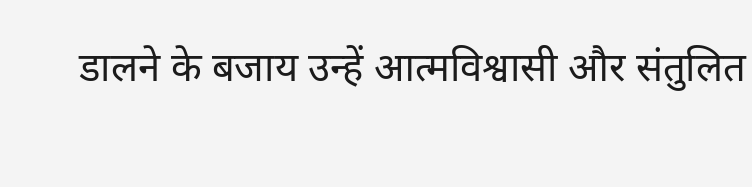डालने के बजाय उन्हें आत्मविश्वासी और संतुलित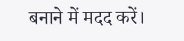बनाने में मदद करें।